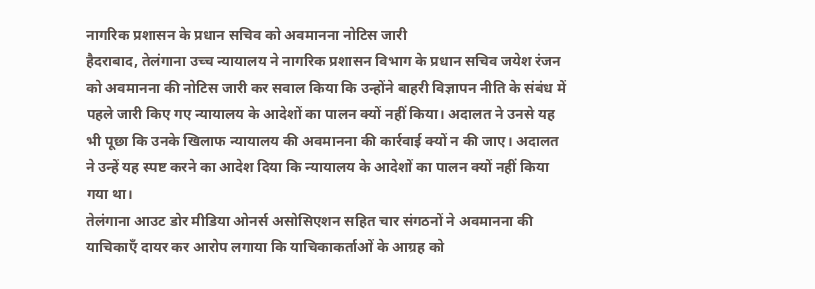नागरिक प्रशासन के प्रधान सचिव को अवमानना नोटिस जारी
हैदराबाद, तेलंगाना उच्च न्यायालय ने नागरिक प्रशासन विभाग के प्रधान सचिव जयेश रंजन को अवमानना की नोटिस जारी कर सवाल किया कि उन्होंने बाहरी विज्ञापन नीति के संबंध में पहले जारी किए गए न्यायालय के आदेशों का पालन क्यों नहीं किया। अदालत ने उनसे यह भी पूछा कि उनके खिलाफ न्यायालय की अवमानना की कार्रवाई क्यों न की जाए। अदालत ने उन्हें यह स्पष्ट करने का आदेश दिया कि न्यायालय के आदेशों का पालन क्यों नहीं किया गया था।
तेलंगाना आउट डोर मीडिया ओनर्स असोसिएशन सहित चार संगठनों ने अवमानना की याचिकाएँ दायर कर आरोप लगाया कि याचिकाकर्ताओं के आग्रह को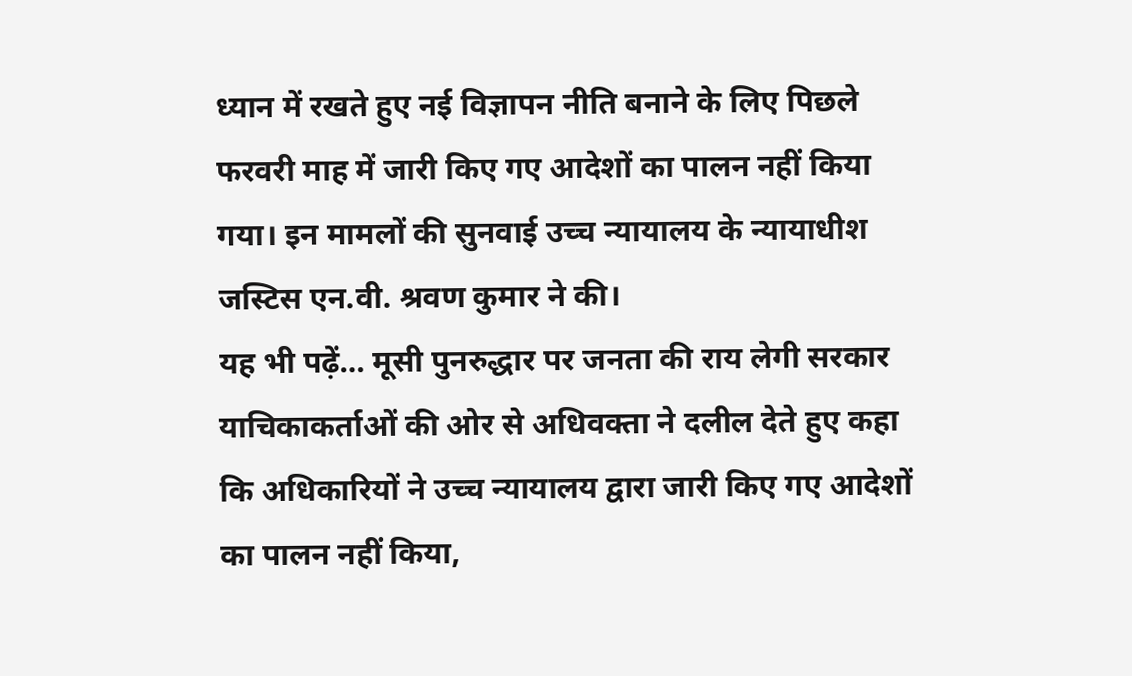ध्यान में रखते हुए नई विज्ञापन नीति बनाने के लिए पिछले फरवरी माह में जारी किए गए आदेशों का पालन नहीं किया गया। इन मामलों की सुनवाई उच्च न्यायालय के न्यायाधीश जस्टिस एन.वी. श्रवण कुमार ने की।
यह भी पढ़ें… मूसी पुनरुद्धार पर जनता की राय लेगी सरकार
याचिकाकर्ताओं की ओर से अधिवक्ता ने दलील देते हुए कहा कि अधिकारियों ने उच्च न्यायालय द्वारा जारी किए गए आदेशों का पालन नहीं किया,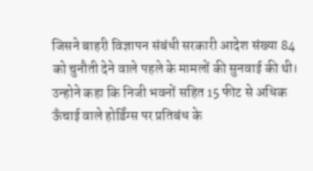जिसने बाहरी विज्ञापन संबंधी सरकारी आदेश संख्या 84 को चुनौती देने वाले पहले के मामलों की सुनवाई की थी। उन्होने कहा कि निजी भवनों सहित 15 फीट से अधिक ऊँचाई वाले होर्डिंग्स पर प्रतिबंध के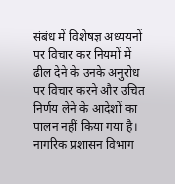संबंध में विशेषज्ञ अध्ययनों पर विचार कर नियमों में ढील देने के उनके अनुरोध पर विचार करने और उचित निर्णय लेने के आदेशों का पालन नहीं किया गया है। नागरिक प्रशासन विभाग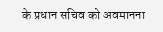के प्रधान सचिव को अवमानना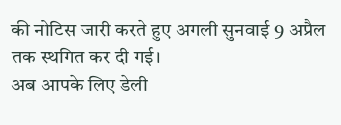की नोटिस जारी करते हुए अगली सुनवाई 9 अप्रैल तक स्थगित कर दी गई।
अब आपके लिए डेली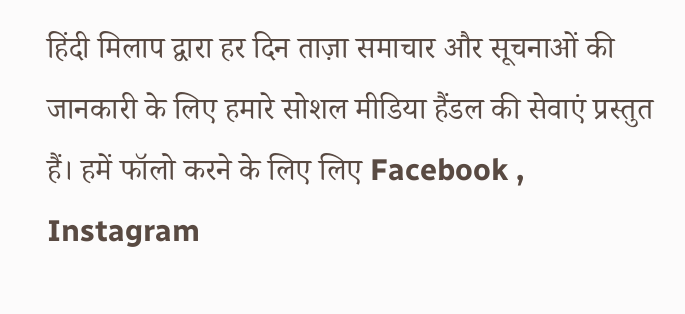हिंदी मिलाप द्वारा हर दिन ताज़ा समाचार और सूचनाओं की जानकारी के लिए हमारे सोशल मीडिया हैंडल की सेवाएं प्रस्तुत हैं। हमें फॉलो करने के लिए लिए Facebook , Instagram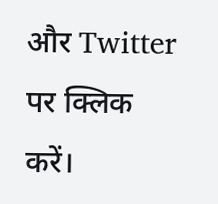और Twitter पर क्लिक करें।